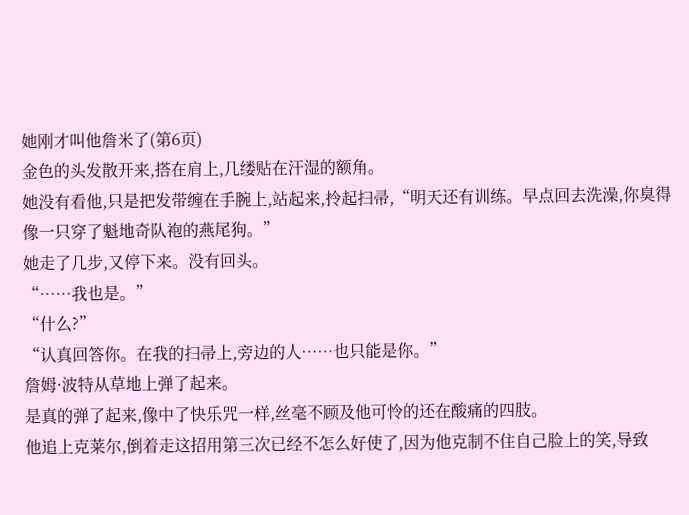她刚才叫他詹米了(第6页)
金色的头发散开来,搭在肩上,几缕贴在汗湿的额角。
她没有看他,只是把发带缠在手腕上,站起来,拎起扫帚,“明天还有训练。早点回去洗澡,你臭得像一只穿了魁地奇队袍的燕尾狗。”
她走了几步,又停下来。没有回头。
“……我也是。”
“什么?”
“认真回答你。在我的扫帚上,旁边的人……也只能是你。”
詹姆·波特从草地上弹了起来。
是真的弹了起来,像中了快乐咒一样,丝毫不顾及他可怜的还在酸痛的四肢。
他追上克莱尔,倒着走这招用第三次已经不怎么好使了,因为他克制不住自己脸上的笑,导致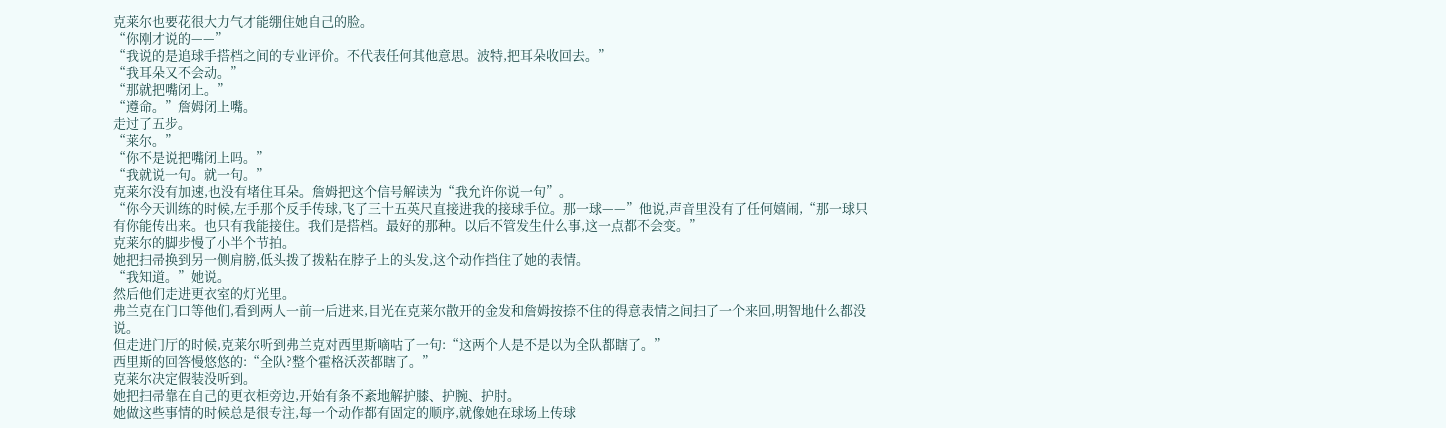克莱尔也要花很大力气才能绷住她自己的脸。
“你刚才说的——”
“我说的是追球手搭档之间的专业评价。不代表任何其他意思。波特,把耳朵收回去。”
“我耳朵又不会动。”
“那就把嘴闭上。”
“遵命。”詹姆闭上嘴。
走过了五步。
“莱尔。”
“你不是说把嘴闭上吗。”
“我就说一句。就一句。”
克莱尔没有加速,也没有堵住耳朵。詹姆把这个信号解读为“我允许你说一句”。
“你今天训练的时候,左手那个反手传球,飞了三十五英尺直接进我的接球手位。那一球——”他说,声音里没有了任何嬉闹,“那一球只有你能传出来。也只有我能接住。我们是搭档。最好的那种。以后不管发生什么事,这一点都不会变。”
克莱尔的脚步慢了小半个节拍。
她把扫帚换到另一侧肩膀,低头拨了拨粘在脖子上的头发,这个动作挡住了她的表情。
“我知道。”她说。
然后他们走进更衣室的灯光里。
弗兰克在门口等他们,看到两人一前一后进来,目光在克莱尔散开的金发和詹姆按捺不住的得意表情之间扫了一个来回,明智地什么都没说。
但走进门厅的时候,克莱尔听到弗兰克对西里斯嘀咕了一句:“这两个人是不是以为全队都瞎了。”
西里斯的回答慢悠悠的:“全队?整个霍格沃茨都瞎了。”
克莱尔决定假装没听到。
她把扫帚靠在自己的更衣柜旁边,开始有条不紊地解护膝、护腕、护肘。
她做这些事情的时候总是很专注,每一个动作都有固定的顺序,就像她在球场上传球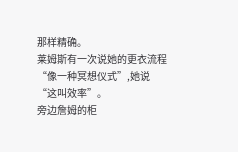那样精确。
莱姆斯有一次说她的更衣流程“像一种冥想仪式”,她说“这叫效率”。
旁边詹姆的柜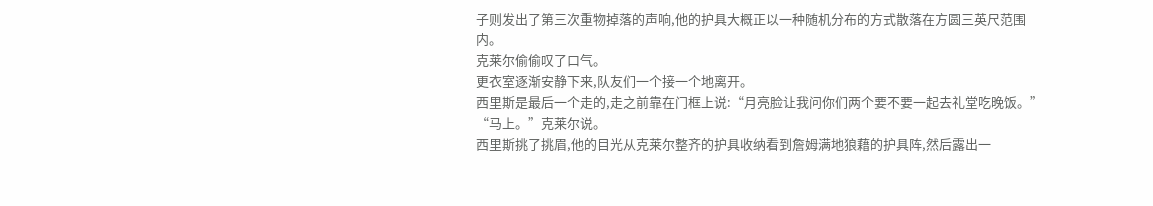子则发出了第三次重物掉落的声响,他的护具大概正以一种随机分布的方式散落在方圆三英尺范围内。
克莱尔偷偷叹了口气。
更衣室逐渐安静下来,队友们一个接一个地离开。
西里斯是最后一个走的,走之前靠在门框上说:“月亮脸让我问你们两个要不要一起去礼堂吃晚饭。”
“马上。”克莱尔说。
西里斯挑了挑眉,他的目光从克莱尔整齐的护具收纳看到詹姆满地狼藉的护具阵,然后露出一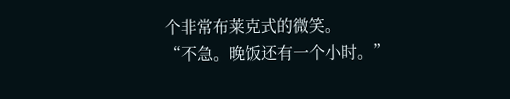个非常布莱克式的微笑。
“不急。晚饭还有一个小时。”